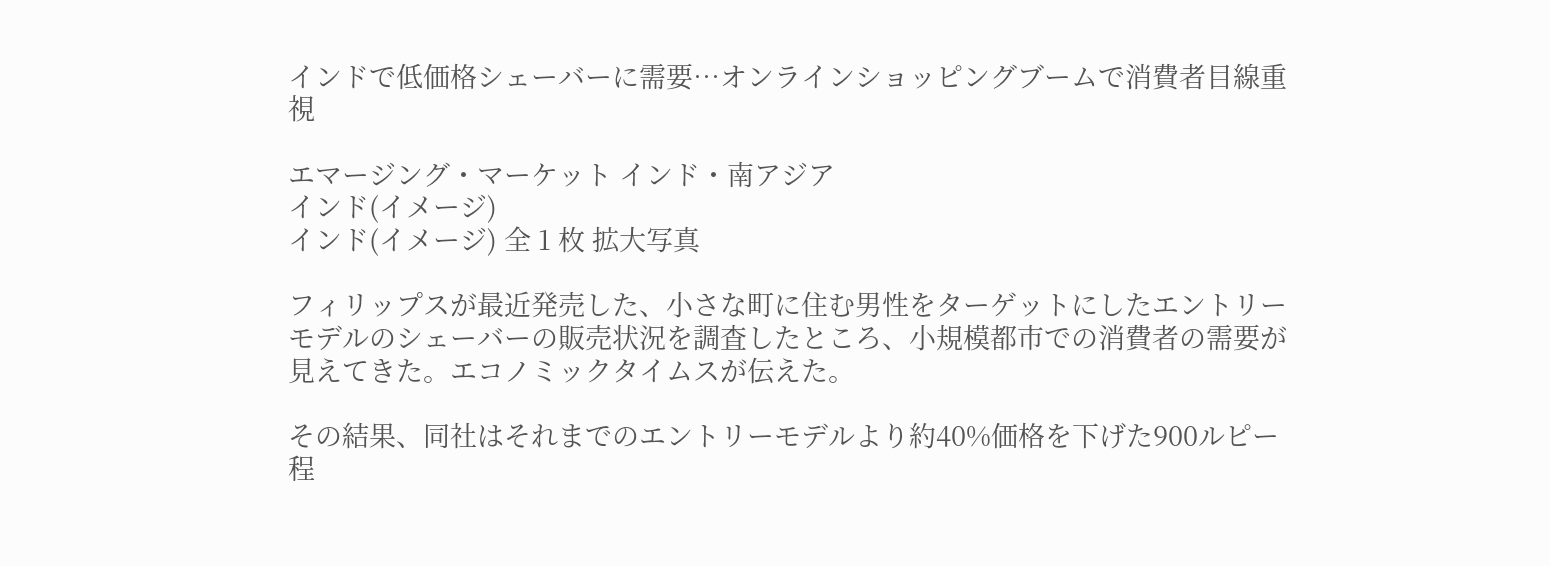インドで低価格シェーバーに需要…オンラインショッピングブームで消費者目線重視

エマージング・マーケット インド・南アジア
インド(イメージ)
インド(イメージ) 全 1 枚 拡大写真

フィリップスが最近発売した、小さな町に住む男性をターゲットにしたエントリーモデルのシェーバーの販売状況を調査したところ、小規模都市での消費者の需要が見えてきた。エコノミックタイムスが伝えた。

その結果、同社はそれまでのエントリーモデルより約40%価格を下げた900ルピー程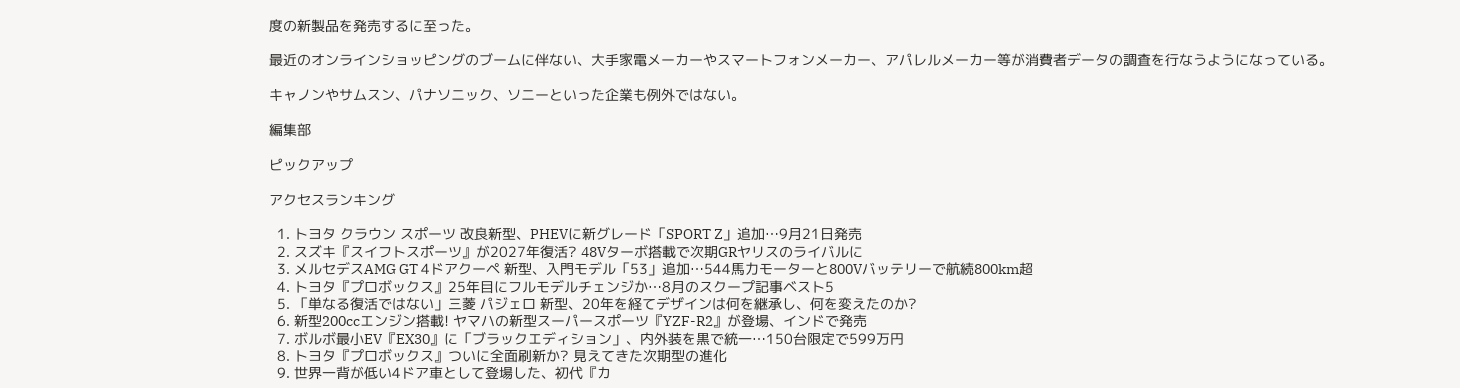度の新製品を発売するに至った。

最近のオンラインショッピングのブームに伴ない、大手家電メーカーやスマートフォンメーカー、アパレルメーカー等が消費者データの調査を行なうようになっている。

キャノンやサムスン、パナソニック、ソニーといった企業も例外ではない。

編集部

ピックアップ

アクセスランキング

  1. トヨタ クラウン スポーツ 改良新型、PHEVに新グレード「SPORT Z」追加…9月21日発売
  2. スズキ『スイフトスポーツ』が2027年復活? 48Vターボ搭載で次期GRヤリスのライバルに
  3. メルセデスAMG GT 4ドアクーペ 新型、入門モデル「53」追加…544馬力モーターと800Vバッテリーで航続800km超
  4. トヨタ『プロボックス』25年目にフルモデルチェンジか…8月のスクープ記事ベスト5
  5. 「単なる復活ではない」三菱 パジェロ 新型、20年を経てデザインは何を継承し、何を変えたのか?
  6. 新型200ccエンジン搭載! ヤマハの新型スーパースポーツ『YZF-R2』が登場、インドで発売
  7. ボルボ最小EV『EX30』に「ブラックエディション」、内外装を黒で統一…150台限定で599万円
  8. トヨタ『プロボックス』ついに全面刷新か? 見えてきた次期型の進化
  9. 世界一背が低い4ドア車として登場した、初代『カ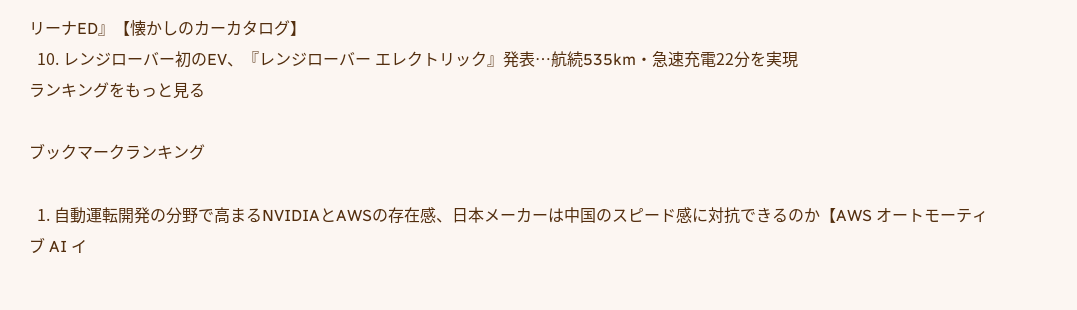リーナED』【懐かしのカーカタログ】
  10. レンジローバー初のEV、『レンジローバー エレクトリック』発表…航続535km・急速充電22分を実現
ランキングをもっと見る

ブックマークランキング

  1. 自動運転開発の分野で高まるNVIDIAとAWSの存在感、日本メーカーは中国のスピード感に対抗できるのか【AWS オートモーティブ AI イ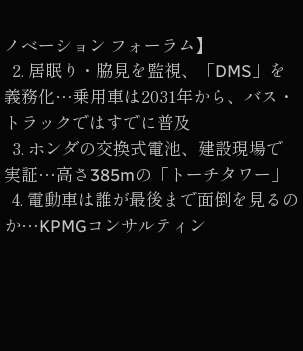ノベーション フォーラム】
  2. 居眠り・脇見を監視、「DMS」を義務化…乗用車は2031年から、バス・トラックではすでに普及
  3. ホンダの交換式電池、建設現場で実証…高さ385mの「トーチタワー」
  4. 電動車は誰が最後まで面倒を見るのか…KPMGコンサルティン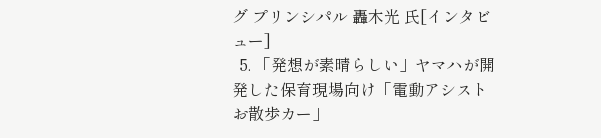グ プリンシパル 轟木光 氏[インタビュー]
  5. 「発想が素晴らしい」ヤマハが開発した保育現場向け「電動アシストお散歩カー」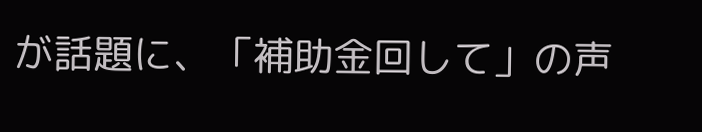が話題に、「補助金回して」の声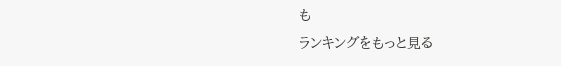も
ランキングをもっと見る